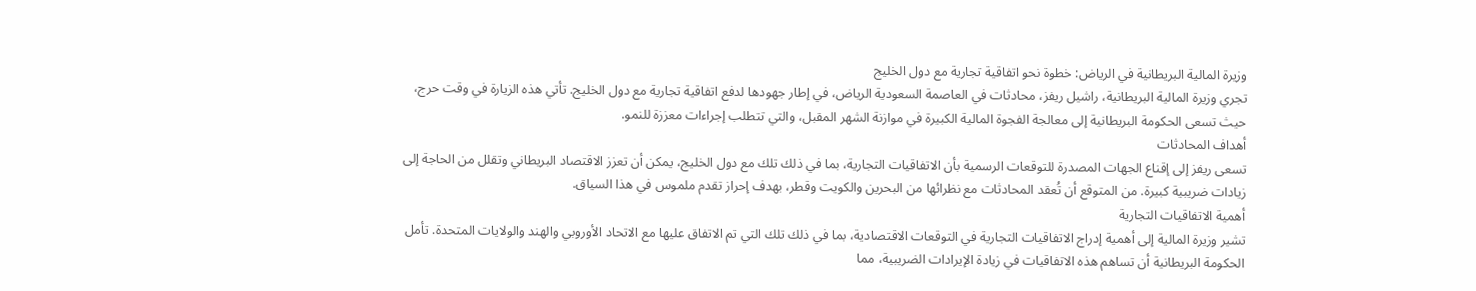وزيرة المالية البريطانية في الرياض: خطوة نحو اتفاقية تجارية مع دول الخليج
تجري وزيرة المالية البريطانية، راشيل ريفز، محادثات في العاصمة السعودية الرياض، في إطار جهودها لدفع اتفاقية تجارية مع دول الخليج. تأتي هذه الزيارة في وقت حرج، حيث تسعى الحكومة البريطانية إلى معالجة الفجوة المالية الكبيرة في موازنة الشهر المقبل، والتي تتطلب إجراءات معززة للنمو.
أهداف المحادثات
تسعى ريفز إلى إقناع الجهات المصدرة للتوقعات الرسمية بأن الاتفاقيات التجارية، بما في ذلك تلك مع دول الخليج، يمكن أن تعزز الاقتصاد البريطاني وتقلل من الحاجة إلى زيادات ضريبية كبيرة. من المتوقع أن تُعقد المحادثات مع نظرائها من البحرين والكويت وقطر، بهدف إحراز تقدم ملموس في هذا السياق.
أهمية الاتفاقيات التجارية
تشير وزيرة المالية إلى أهمية إدراج الاتفاقيات التجارية في التوقعات الاقتصادية، بما في ذلك تلك التي تم الاتفاق عليها مع الاتحاد الأوروبي والهند والولايات المتحدة. تأمل الحكومة البريطانية أن تساهم هذه الاتفاقيات في زيادة الإيرادات الضريبية، مما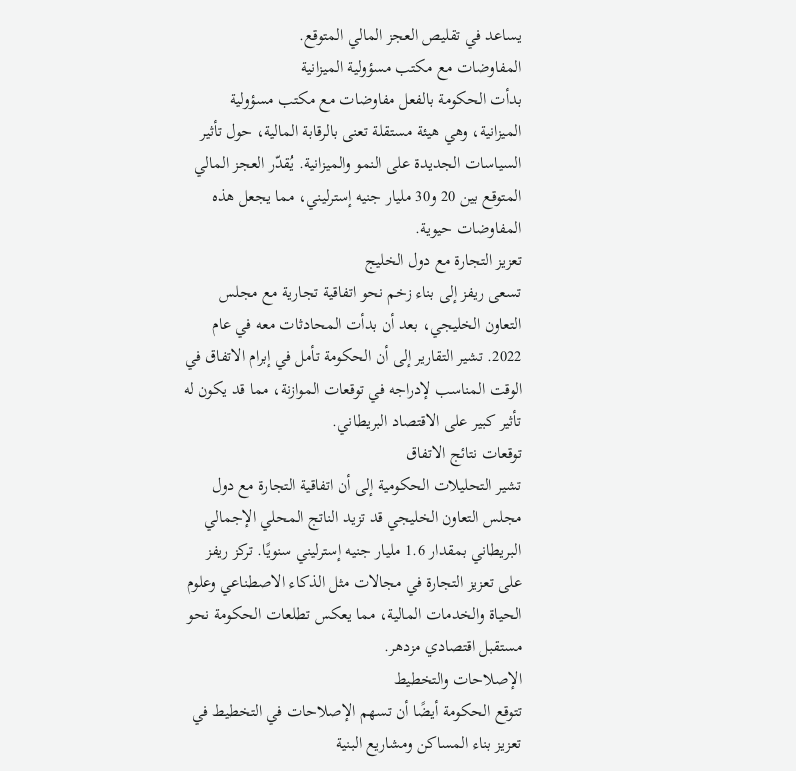يساعد في تقليص العجز المالي المتوقع.
المفاوضات مع مكتب مسؤولية الميزانية
بدأت الحكومة بالفعل مفاوضات مع مكتب مسؤولية الميزانية، وهي هيئة مستقلة تعنى بالرقابة المالية، حول تأثير السياسات الجديدة على النمو والميزانية. يُقدّر العجز المالي المتوقع بين 20 و30 مليار جنيه إسترليني، مما يجعل هذه المفاوضات حيوية.
تعزيز التجارة مع دول الخليج
تسعى ريفز إلى بناء زخم نحو اتفاقية تجارية مع مجلس التعاون الخليجي، بعد أن بدأت المحادثات معه في عام 2022. تشير التقارير إلى أن الحكومة تأمل في إبرام الاتفاق في الوقت المناسب لإدراجه في توقعات الموازنة، مما قد يكون له تأثير كبير على الاقتصاد البريطاني.
توقعات نتائج الاتفاق
تشير التحليلات الحكومية إلى أن اتفاقية التجارة مع دول مجلس التعاون الخليجي قد تزيد الناتج المحلي الإجمالي البريطاني بمقدار 1.6 مليار جنيه إسترليني سنويًا. تركز ريفز على تعزيز التجارة في مجالات مثل الذكاء الاصطناعي وعلوم الحياة والخدمات المالية، مما يعكس تطلعات الحكومة نحو مستقبل اقتصادي مزدهر.
الإصلاحات والتخطيط
تتوقع الحكومة أيضًا أن تسهم الإصلاحات في التخطيط في تعزيز بناء المساكن ومشاريع البنية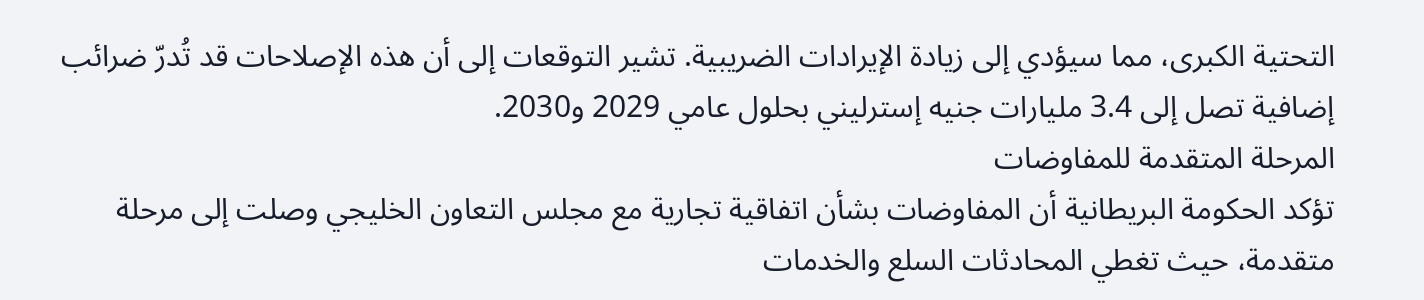التحتية الكبرى، مما سيؤدي إلى زيادة الإيرادات الضريبية. تشير التوقعات إلى أن هذه الإصلاحات قد تُدرّ ضرائب إضافية تصل إلى 3.4 مليارات جنيه إسترليني بحلول عامي 2029 و2030.
المرحلة المتقدمة للمفاوضات
تؤكد الحكومة البريطانية أن المفاوضات بشأن اتفاقية تجارية مع مجلس التعاون الخليجي وصلت إلى مرحلة متقدمة، حيث تغطي المحادثات السلع والخدمات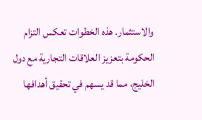والاستثمار. هذه الخطوات تعكس التزام الحكومة بتعزيز العلاقات التجارية مع دول الخليج، مما قد يسهم في تحقيق أهدافها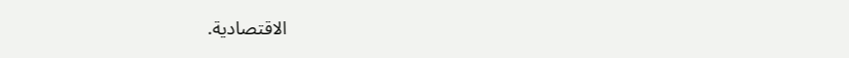الاقتصادية.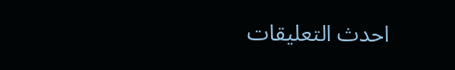احدث التعليقات